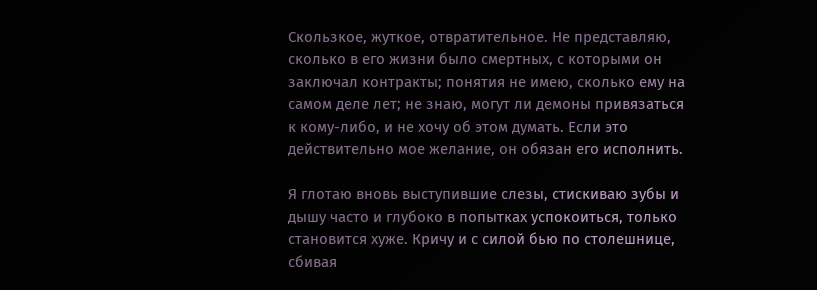Скользкое, жуткое, отвратительное. Не представляю, сколько в его жизни было смертных, с которыми он заключал контракты; понятия не имею, сколько ему на самом деле лет; не знаю, могут ли демоны привязаться к кому-либо, и не хочу об этом думать. Если это действительно мое желание, он обязан его исполнить.

Я глотаю вновь выступившие слезы, стискиваю зубы и дышу часто и глубоко в попытках успокоиться, только становится хуже. Кричу и с силой бью по столешнице, сбивая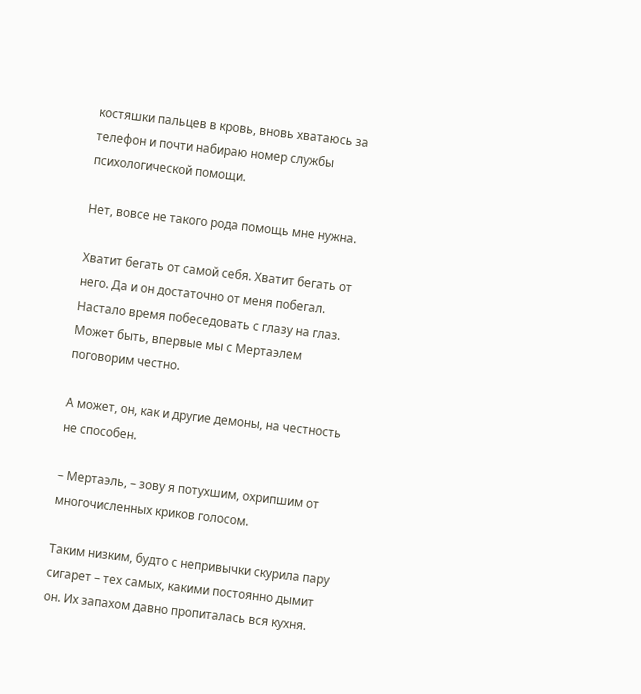костяшки пальцев в кровь, вновь хватаюсь за телефон и почти набираю номер службы психологической помощи.

Нет, вовсе не такого рода помощь мне нужна.

Хватит бегать от самой себя. Хватит бегать от него. Да и он достаточно от меня побегал. Настало время побеседовать с глазу на глаз. Может быть, впервые мы с Мертаэлем поговорим честно.

А может, он, как и другие демоны, на честность не способен.

– Мертаэль, – зову я потухшим, охрипшим от многочисленных криков голосом.

Таким низким, будто с непривычки скурила пару сигарет – тех самых, какими постоянно дымит он. Их запахом давно пропиталась вся кухня.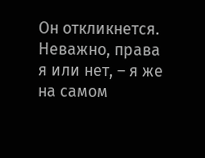Он откликнется. Неважно, права я или нет, – я же на самом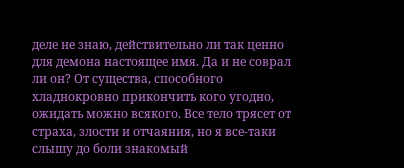деле не знаю, действительно ли так ценно для демона настоящее имя. Да и не соврал ли он? От существа, способного хладнокровно прикончить кого угодно, ожидать можно всякого. Все тело трясет от страха, злости и отчаяния, но я все-таки слышу до боли знакомый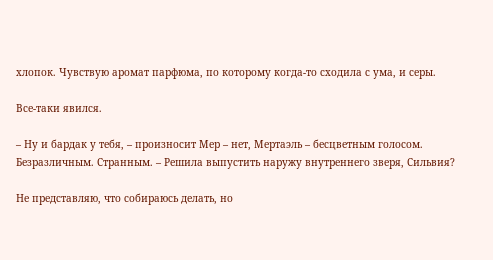хлопок. Чувствую аромат парфюма, по которому когда-то сходила с ума, и серы.

Все-таки явился.

– Ну и бардак у тебя, – произносит Мер – нет, Мертаэль – бесцветным голосом. Безразличным. Странным. – Решила выпустить наружу внутреннего зверя, Сильвия?

Не представляю, что собираюсь делать, но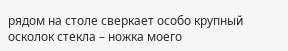рядом на столе сверкает особо крупный осколок стекла – ножка моего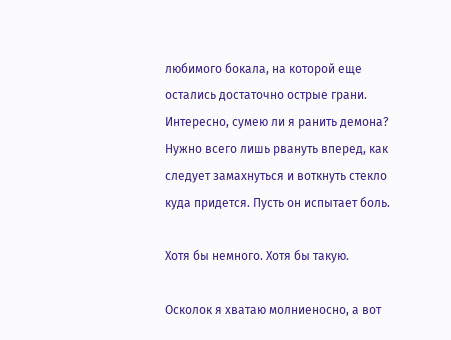любимого бокала, на которой еще остались достаточно острые грани. Интересно, сумею ли я ранить демона? Нужно всего лишь рвануть вперед, как следует замахнуться и воткнуть стекло куда придется. Пусть он испытает боль.

Хотя бы немного. Хотя бы такую.

Осколок я хватаю молниеносно, а вот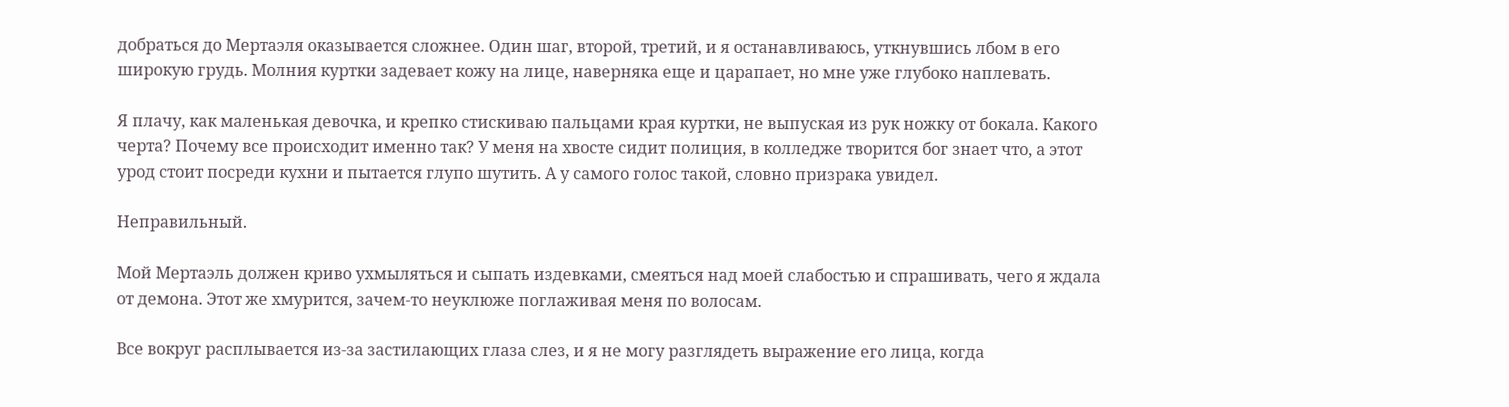добраться до Мертаэля оказывается сложнее. Один шаг, второй, третий, и я останавливаюсь, уткнувшись лбом в его широкую грудь. Молния куртки задевает кожу на лице, наверняка еще и царапает, но мне уже глубоко наплевать.

Я плачу, как маленькая девочка, и крепко стискиваю пальцами края куртки, не выпуская из рук ножку от бокала. Какого черта? Почему все происходит именно так? У меня на хвосте сидит полиция, в колледже творится бог знает что, а этот урод стоит посреди кухни и пытается глупо шутить. А у самого голос такой, словно призрака увидел.

Неправильный.

Мой Мертаэль должен криво ухмыляться и сыпать издевками, смеяться над моей слабостью и спрашивать, чего я ждала от демона. Этот же хмурится, зачем-то неуклюже поглаживая меня по волосам.

Все вокруг расплывается из-за застилающих глаза слез, и я не могу разглядеть выражение его лица, когда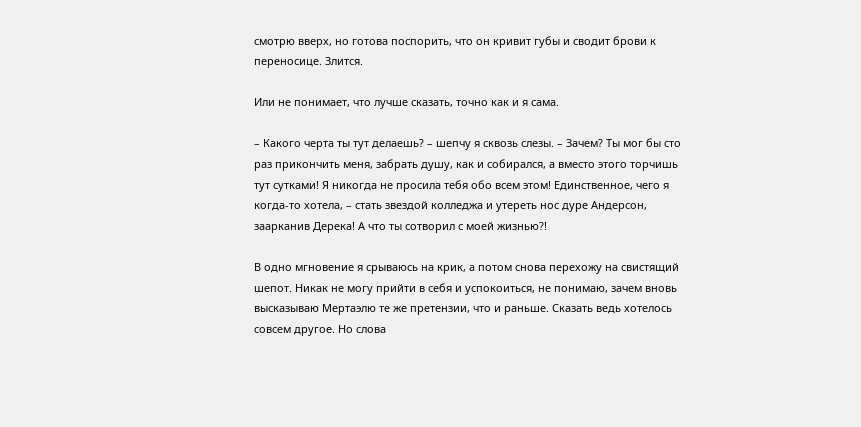смотрю вверх, но готова поспорить, что он кривит губы и сводит брови к переносице. Злится.

Или не понимает, что лучше сказать, точно как и я сама.

– Какого черта ты тут делаешь? – шепчу я сквозь слезы. – Зачем? Ты мог бы сто раз прикончить меня, забрать душу, как и собирался, а вместо этого торчишь тут сутками! Я никогда не просила тебя обо всем этом! Единственное, чего я когда-то хотела, – стать звездой колледжа и утереть нос дуре Андерсон, заарканив Дерека! А что ты сотворил с моей жизнью?!

В одно мгновение я срываюсь на крик, а потом снова перехожу на свистящий шепот. Никак не могу прийти в себя и успокоиться, не понимаю, зачем вновь высказываю Мертаэлю те же претензии, что и раньше. Сказать ведь хотелось совсем другое. Но слова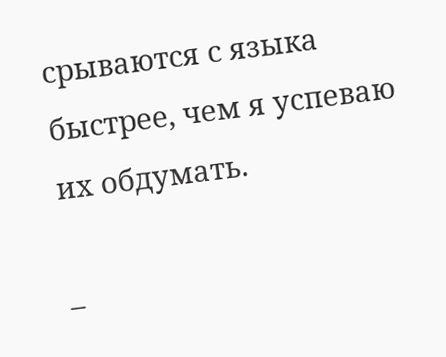срываются с языка быстрее, чем я успеваю их обдумать.

–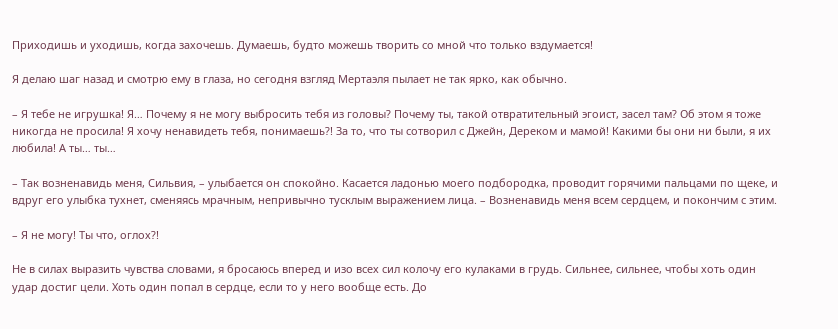Приходишь и уходишь, когда захочешь. Думаешь, будто можешь творить со мной что только вздумается!

Я делаю шаг назад и смотрю ему в глаза, но сегодня взгляд Мертаэля пылает не так ярко, как обычно.

– Я тебе не игрушка! Я… Почему я не могу выбросить тебя из головы? Почему ты, такой отвратительный эгоист, засел там? Об этом я тоже никогда не просила! Я хочу ненавидеть тебя, понимаешь?! За то, что ты сотворил с Джейн, Дереком и мамой! Какими бы они ни были, я их любила! А ты… ты…

– Так возненавидь меня, Сильвия, – улыбается он спокойно. Касается ладонью моего подбородка, проводит горячими пальцами по щеке, и вдруг его улыбка тухнет, сменяясь мрачным, непривычно тусклым выражением лица. – Возненавидь меня всем сердцем, и покончим с этим.

– Я не могу! Ты что, оглох?!

Не в силах выразить чувства словами, я бросаюсь вперед и изо всех сил колочу его кулаками в грудь. Сильнее, сильнее, чтобы хоть один удар достиг цели. Хоть один попал в сердце, если то у него вообще есть. До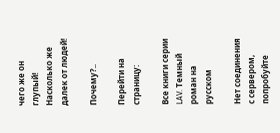чего же он глупый! Насколько же далек от людей!

Почему?..

Перейти на страницу:

Все книги серии LAV. Темный роман на русском

Нет соединения с сервером, попробуйте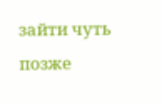зайти чуть позже